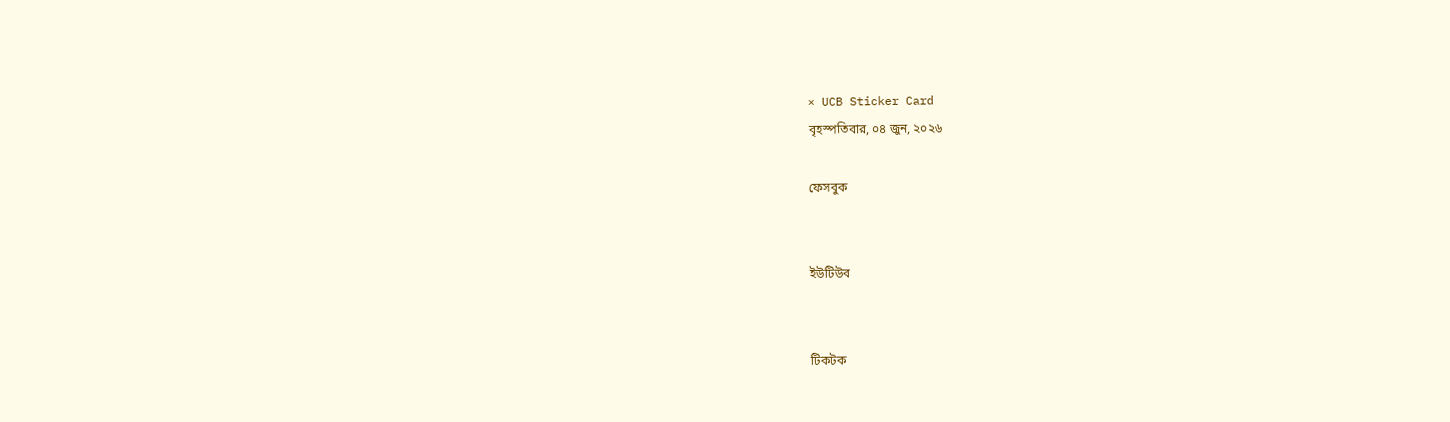× UCB Sticker Card
বৃহস্পতিবার, ০৪ জুন, ২০২৬

ফেসবুক


ইউটিউব


টিকটক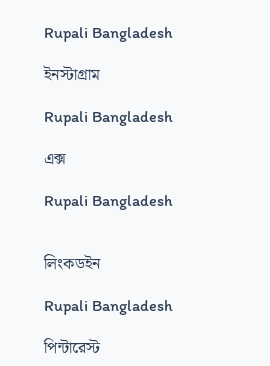Rupali Bangladesh

ইনস্টাগ্রাম

Rupali Bangladesh

এক্স

Rupali Bangladesh


লিংকডইন

Rupali Bangladesh

পিন্টারেস্ট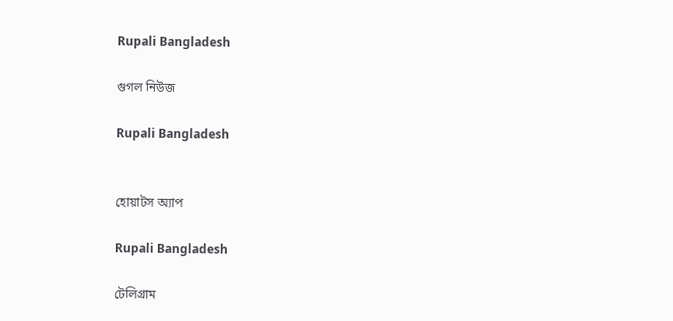Rupali Bangladesh

গুগল নিউজ

Rupali Bangladesh


হোয়াটস অ্যাপ

Rupali Bangladesh

টেলিগ্রাম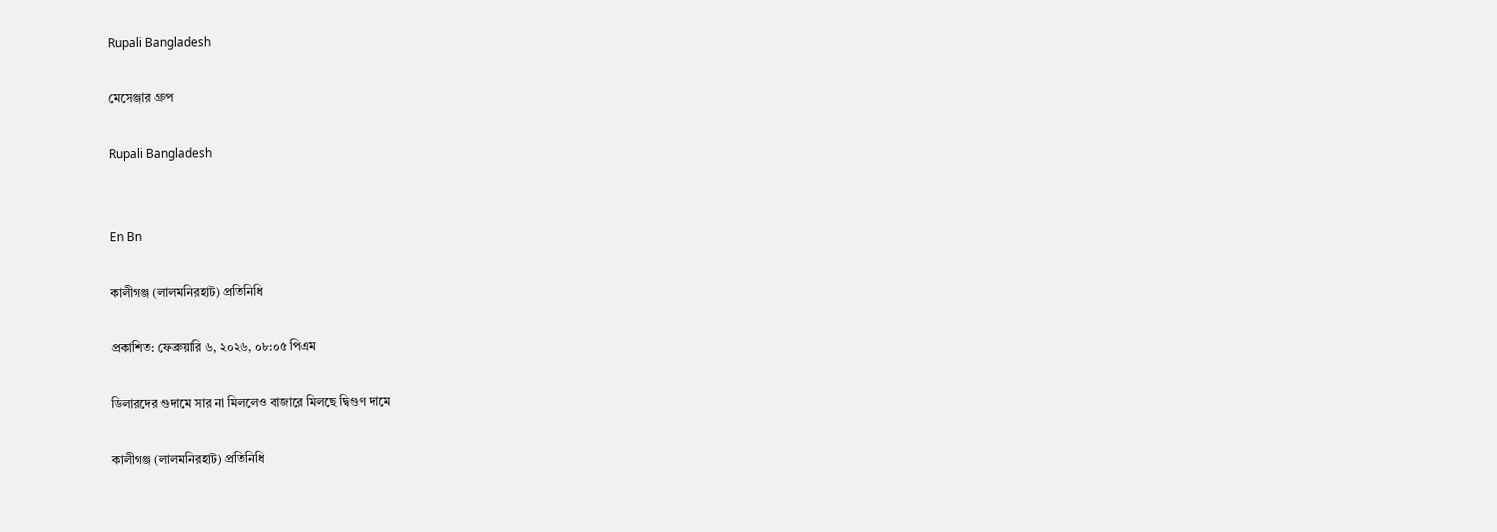Rupali Bangladesh

মেসেঞ্জার গ্রুপ

Rupali Bangladesh


En Bn

কালীগঞ্জ (লালমনিরহাট) প্রতিনিধি

প্রকাশিত: ফেব্রুয়ারি ৬, ২০২৬, ০৮:০৫ পিএম

ডিলারদের গুদামে সার না মিললেও বাজারে মিলছে দ্বিগুণ দামে

কালীগঞ্জ (লালমনিরহাট) প্রতিনিধি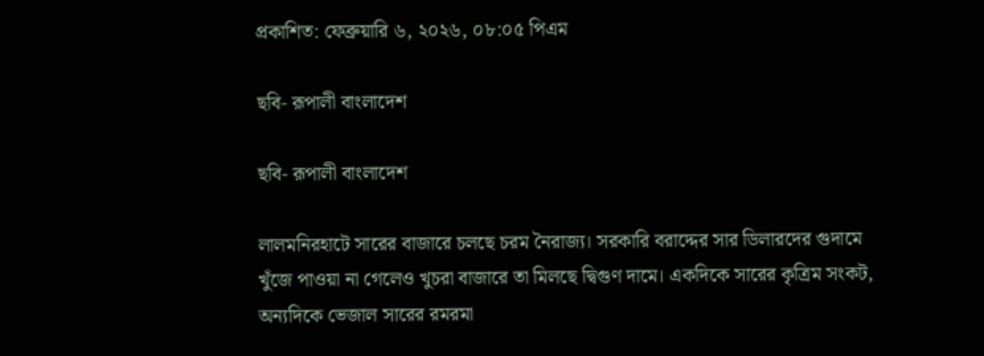প্রকাশিত: ফেব্রুয়ারি ৬, ২০২৬, ০৮:০৫ পিএম

ছবি- রূপালী বাংলাদেশ

ছবি- রূপালী বাংলাদেশ

লালমনিরহাটে সারের বাজারে চলছে চরম নৈরাজ্য। সরকারি বরাদ্দের সার ডিলারদের গুদামে খুঁজে পাওয়া না গেলেও খুচরা বাজারে তা মিলছে দ্বিগুণ দামে। একদিকে সারের কৃত্রিম সংকট, অন্যদিকে ভেজাল সারের রমরমা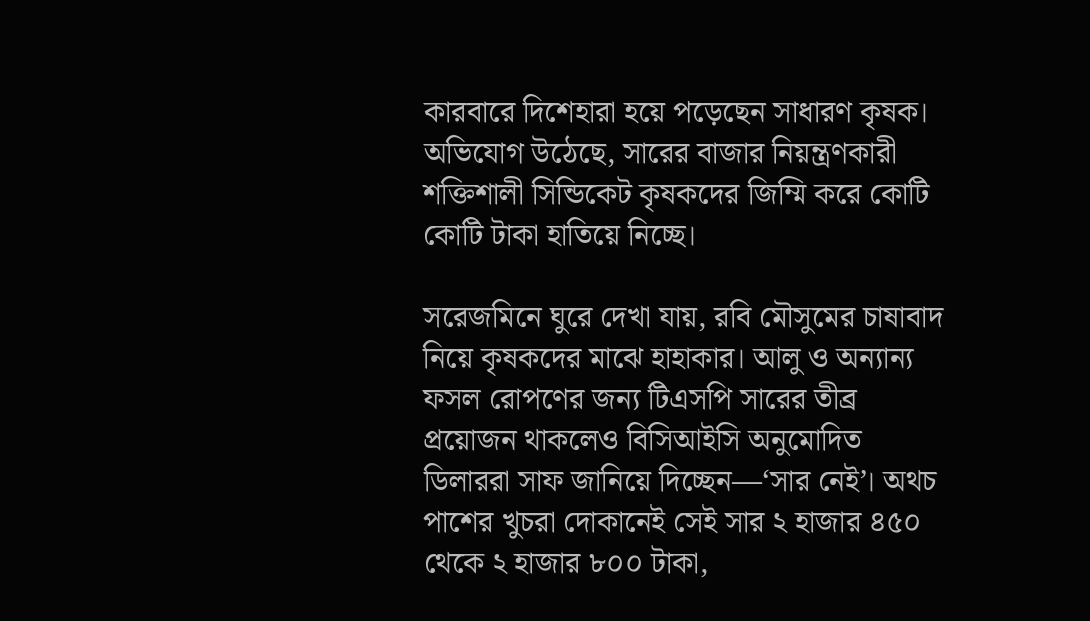কারবারে দিশেহারা হয়ে পড়েছেন সাধারণ কৃষক। অভিযোগ উঠেছে, সারের বাজার নিয়ন্ত্রণকারী শক্তিশালী সিন্ডিকেট কৃষকদের জিম্মি করে কোটি কোটি টাকা হাতিয়ে নিচ্ছে।

সরেজমিনে ঘুরে দেখা যায়, রবি মৌসুমের চাষাবাদ নিয়ে কৃষকদের মাঝে হাহাকার। আলু ও অন্যান্য ফসল রোপণের জন্য টিএসপি সারের তীব্র প্রয়োজন থাকলেও বিসিআইসি অনুমোদিত ডিলাররা সাফ জানিয়ে দিচ্ছেন—‘সার নেই’। অথচ পাশের খুচরা দোকানেই সেই সার ২ হাজার ৪৫০ থেকে ২ হাজার ৮০০ টাকা,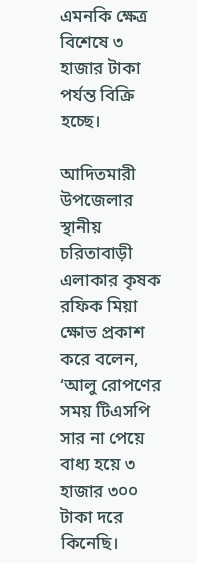এমনকি ক্ষেত্র বিশেষে ৩ হাজার টাকা পর্যন্ত বিক্রি হচ্ছে।

আদিতমারী উপজেলার স্থানীয় চরিতাবাড়ী এলাকার কৃষক রফিক মিয়া ক্ষোভ প্রকাশ করে বলেন, ‘আলু রোপণের সময় টিএসপি সার না পেয়ে বাধ্য হয়ে ৩ হাজার ৩০০ টাকা দরে কিনেছি।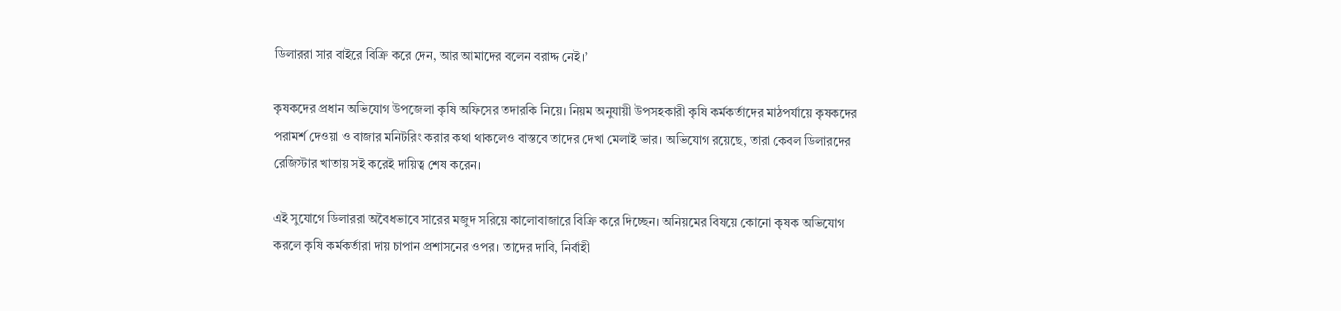ডিলাররা সার বাইরে বিক্রি করে দেন, আর আমাদের বলেন বরাদ্দ নেই।’

কৃষকদের প্রধান অভিযোগ উপজেলা কৃষি অফিসের তদারকি নিয়ে। নিয়ম অনুযায়ী উপসহকারী কৃষি কর্মকর্তাদের মাঠপর্যায়ে কৃষকদের পরামর্শ দেওয়া ও বাজার মনিটরিং করার কথা থাকলেও বাস্তবে তাদের দেখা মেলাই ভার। অভিযোগ রয়েছে, তারা কেবল ডিলারদের রেজিস্টার খাতায় সই করেই দায়িত্ব শেষ করেন।

এই সুযোগে ডিলাররা অবৈধভাবে সারের মজুদ সরিয়ে কালোবাজারে বিক্রি করে দিচ্ছেন। অনিয়মের বিষয়ে কোনো কৃষক অভিযোগ করলে কৃষি কর্মকর্তারা দায় চাপান প্রশাসনের ওপর। তাদের দাবি, নির্বাহী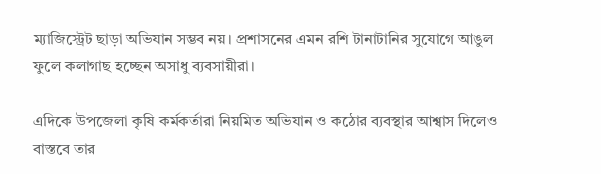ম্যাজিস্ট্রেট ছাড়া অভিযান সম্ভব নয়। প্রশাসনের এমন রশি টানাটানির সুযোগে আঙুল ফুলে কলাগাছ হচ্ছেন অসাধু ব্যবসায়ীরা।

এদিকে উপজেলা কৃষি কর্মকর্তারা নিয়মিত অভিযান ও কঠোর ব্যবস্থার আশ্বাস দিলেও বাস্তবে তার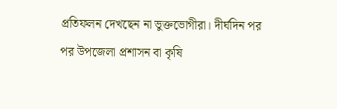প্রতিফলন দেখছেন না ভুক্তভোগীরা। দীর্ঘদিন পর পর উপজেলা প্রশাসন বা কৃষি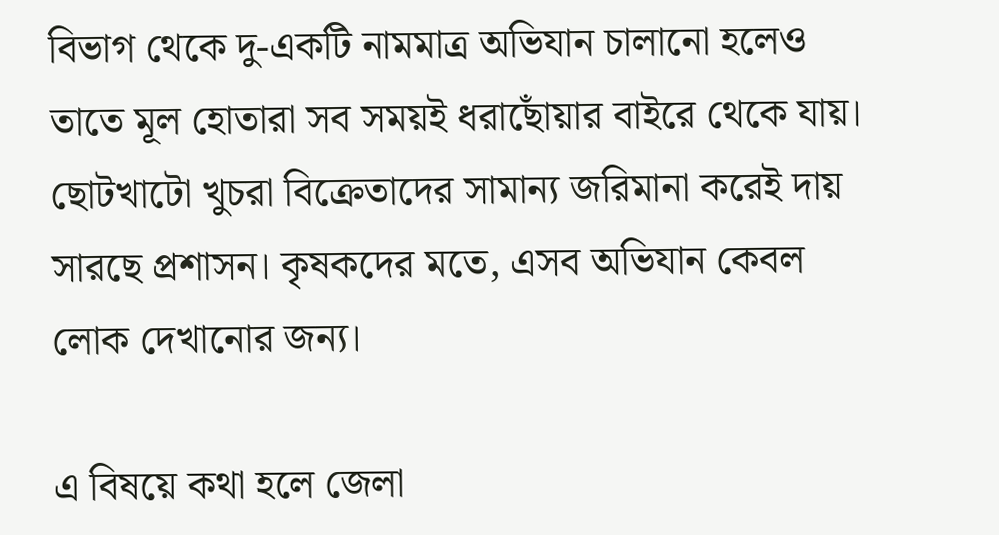বিভাগ থেকে দু-একটি নামমাত্র অভিযান চালানো হলেও তাতে মূল হোতারা সব সময়ই ধরাছোঁয়ার বাইরে থেকে যায়। ছোটখাটো খুচরা বিক্রেতাদের সামান্য জরিমানা করেই দায় সারছে প্রশাসন। কৃষকদের মতে, এসব অভিযান কেবল লোক দেখানোর জন্য।

এ বিষয়ে কথা হলে জেলা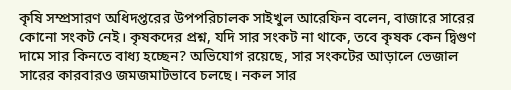কৃষি সম্প্রসারণ অধিদপ্তরের উপপরিচালক সাইখুল আরেফিন বলেন, বাজারে সারের কোনো সংকট নেই। কৃষকদের প্রশ্ন, যদি সার সংকট না থাকে, তবে কৃষক কেন দ্বিগুণ দামে সার কিনতে বাধ্য হচ্ছেন? অভিযোগ রয়েছে, সার সংকটের আড়ালে ভেজাল সারের কারবারও জমজমাটভাবে চলছে। নকল সার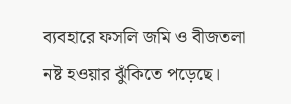ব্যবহারে ফসলি জমি ও বীজতলা নষ্ট হওয়ার ঝুঁকিতে পড়েছে।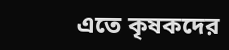এতে কৃষকদের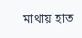মাথায় হাত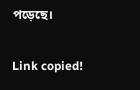পড়েছে।

Link copied!